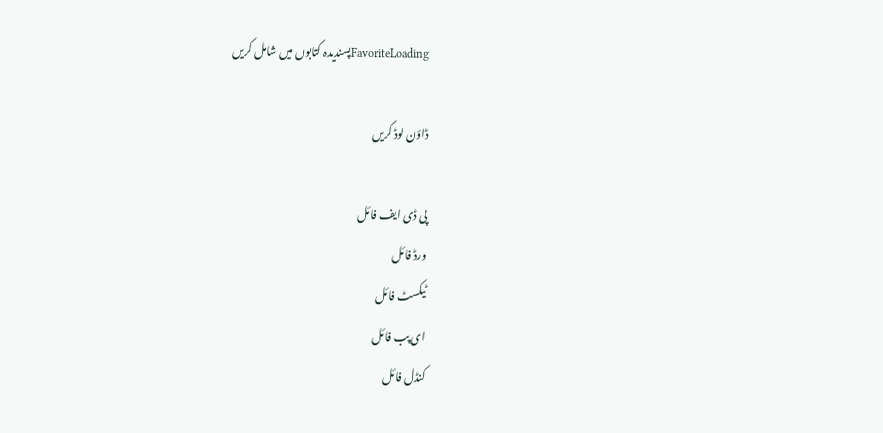FavoriteLoadingپسندیدہ کتابوں میں شامل کریں

ڈاؤن لوڈ کریں

پی ڈی ایف فائل
ورڈ فائل
ٹیکسٹ فائل
ای پب فائل
کنڈل فائل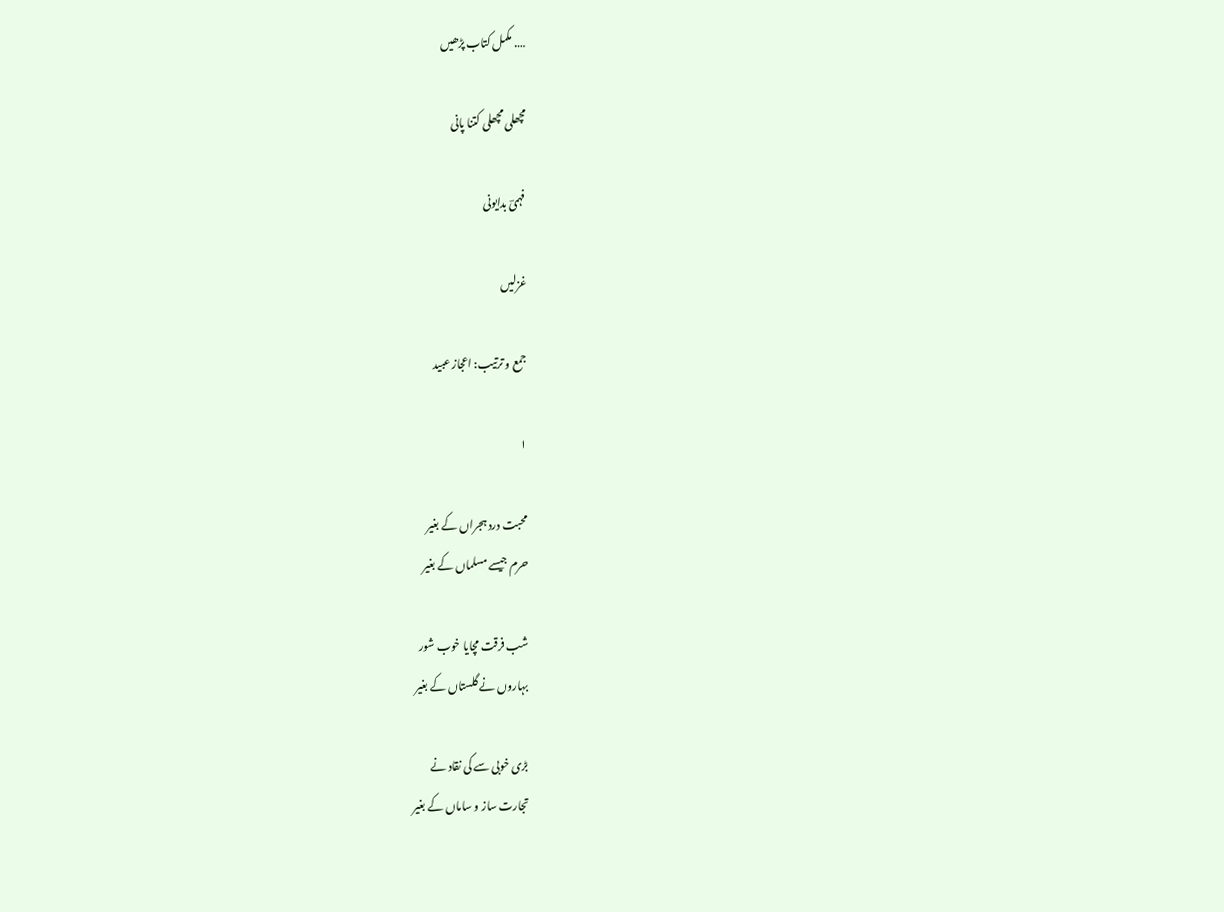…. مکمل کتاب پڑھیں

مچھلی مچھلی کتنا پانی

فہمیؔ بدایونی

غزلیں

جمع و ترتیب: اعجاز عبید

۱

محبت درد ہجراں کے بغیر
حرم جیسے مسلماں کے بغیر

شب فرقت مچایا خوب شور
بہاروں نے گلستاں کے بغیر

بڑی خوبی سے کی نقاد نے
تجارت ساز و ساماں کے بغیر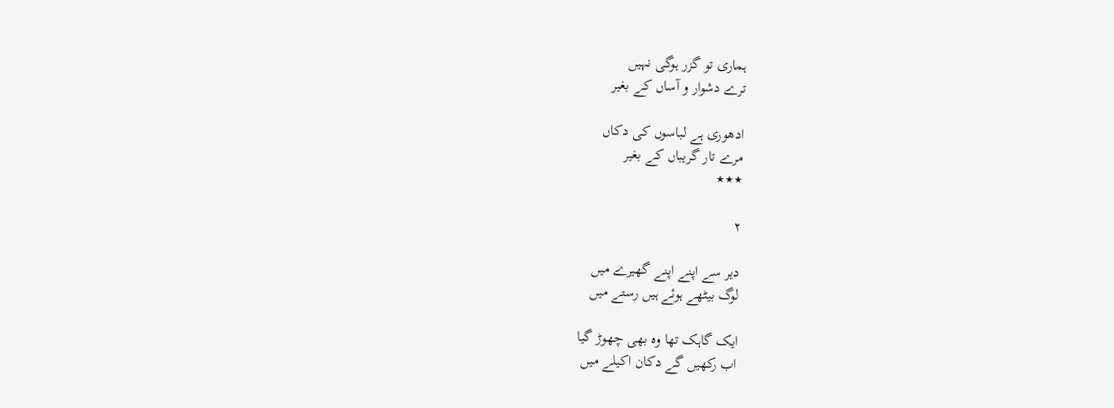ہماری تو گزر ہوگی نہیں
ترے دشوار و آساں کے بغیر

ادھوری ہے لباسوں کی دکاں
مرے تار گریباں کے بغیر
٭٭٭

۲

دیر سے اپنے اپنے گھیرے میں
لوگ بیٹھے ہوئے ہیں رستے میں

ایک گاہک تھا وہ بھی چھوڑ گیا
اب رکھیں گے دکان اکیلے میں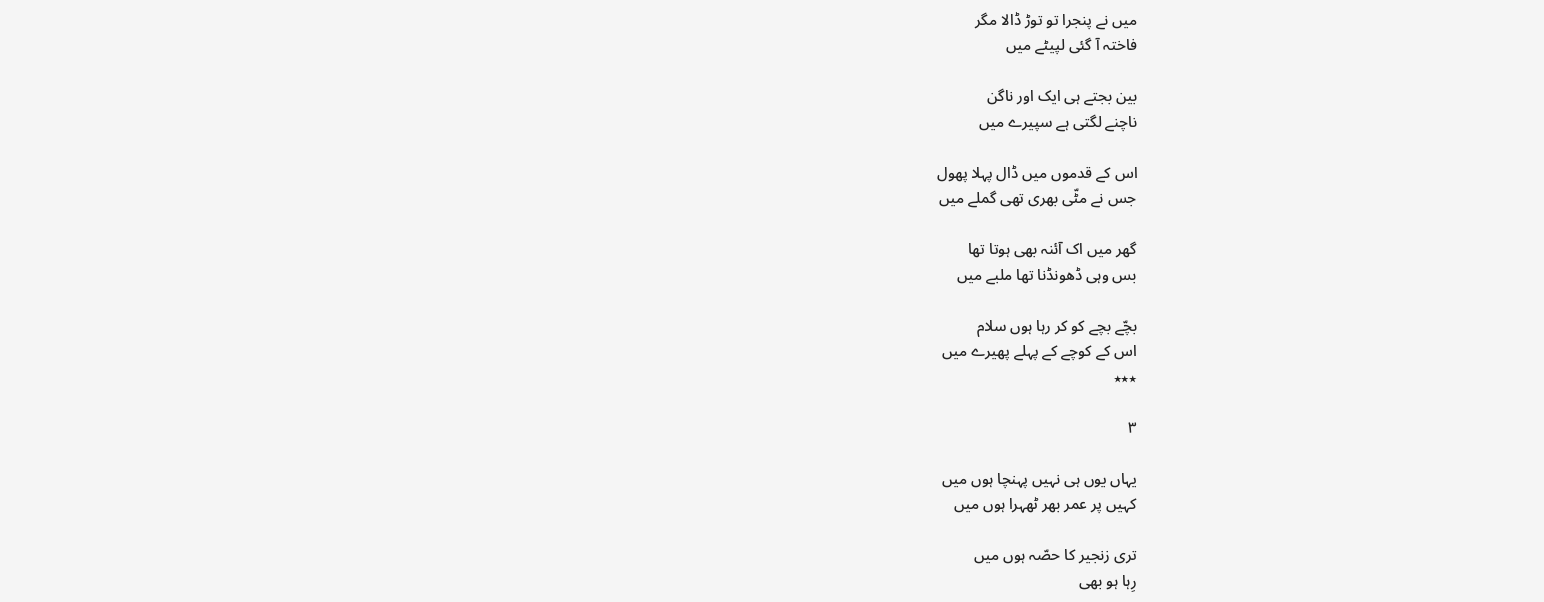میں نے پنجرا تو توڑ ڈالا مگر
فاختہ آ گئی لپیٹے میں

بین بجتے ہی ایک اور ناگن
ناچنے لگتی ہے سپیرے میں

اس کے قدموں میں ڈال پہلا پھول
جس نے مٹّی بھری تھی گملے میں

گھر میں اک آئنہ بھی ہوتا تھا
بس وہی ڈھونڈنا تھا ملبے میں

بچّے بچے کو کر رہا ہوں سلام
اس کے کوچے کے پہلے پھیرے میں
٭٭٭

۳

یہاں یوں ہی نہیں پہنچا ہوں میں
کہیں پر عمر بھر ٹھہرا ہوں میں

تری زنجیر کا حصّہ ہوں میں
رِہا ہو بھی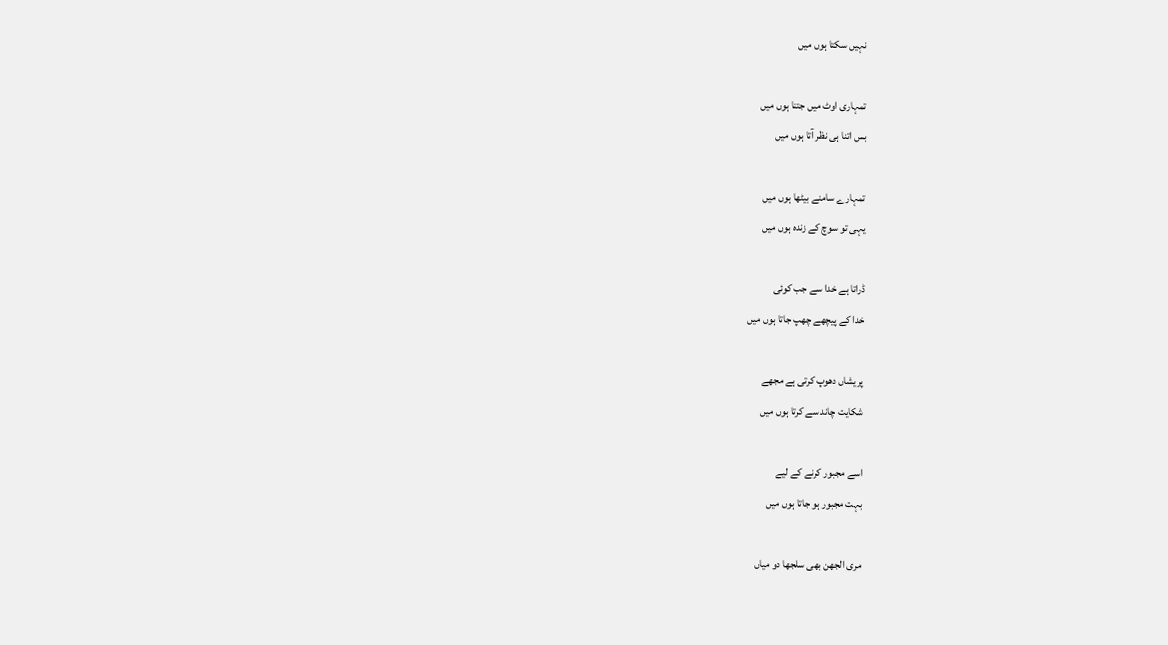نہیں سکتا ہوں میں

تمہاری اوٹ میں جتنا ہوں میں
بس اتنا ہی نظر آتا ہوں میں

تمہارے سامنے بیٹھا ہوں میں
یہی تو سوچ کے زندہ ہوں میں

ڈراتا ہے خدا سے جب کوئی
خدا کے پیچھے چھپ جاتا ہوں میں

پریشاں دھوپ کرتی ہے مجھے
شکایت چاند سے کرتا ہوں میں

اسے مجبور کرنے کے لیے
بہت مجبور ہو جاتا ہوں میں

مری الجھن بھی سلجھا دو میاں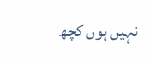نہیں ہوں کچھ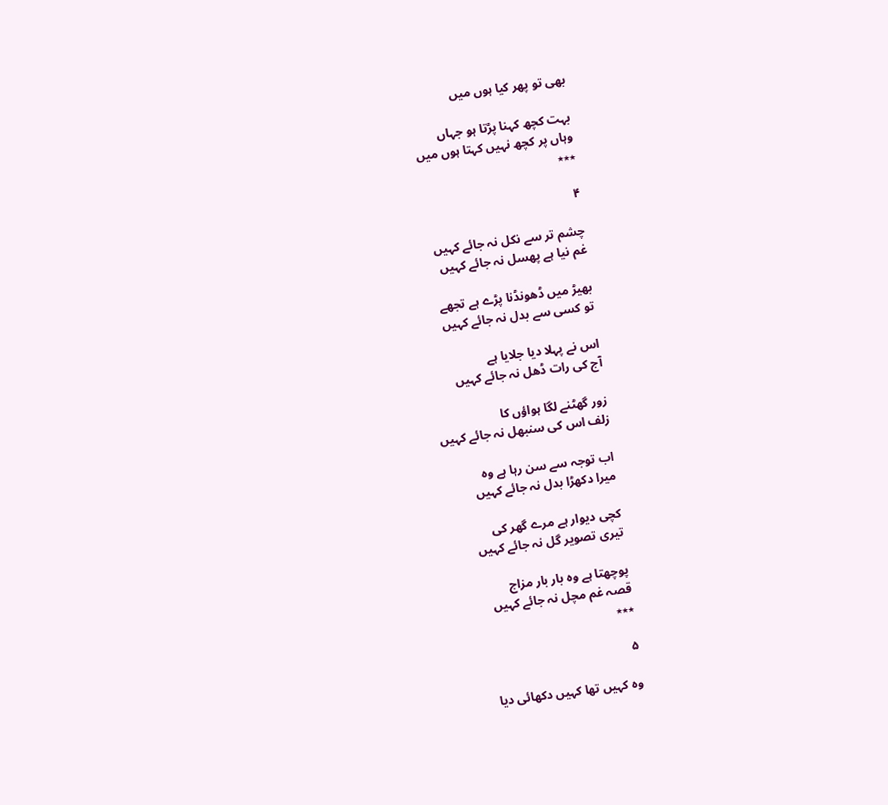بھی تو پھر کیا ہوں میں

بہت کچھ کہنا پڑتا ہو جہاں
وہاں پر کچھ نہیں کہتا ہوں میں
٭٭٭

۴

چشم تر سے نکل نہ جائے کہیں
غم نیا ہے پھسل نہ جائے کہیں

بھیڑ میں ڈھونڈنا پڑے ہے تجھے
تو کسی سے بدل نہ جائے کہیں

اس نے پہلا دیا جلایا ہے
آج کی رات ڈھل نہ جائے کہیں

زور گھٹنے لگا ہواؤں کا
زلف اس کی سنبھل نہ جائے کہیں

اب توجہ سے سن رہا ہے وہ
میرا دکھڑا بدل نہ جائے کہیں

کچی دیوار ہے مرے گھر کی
تیری تصویر گل نہ جائے کہیں

پوچھتا ہے وہ بار بار مزاج
قصہ غم مچل نہ جائے کہیں
٭٭٭

۵

وہ کہیں تھا کہیں دکھائی دیا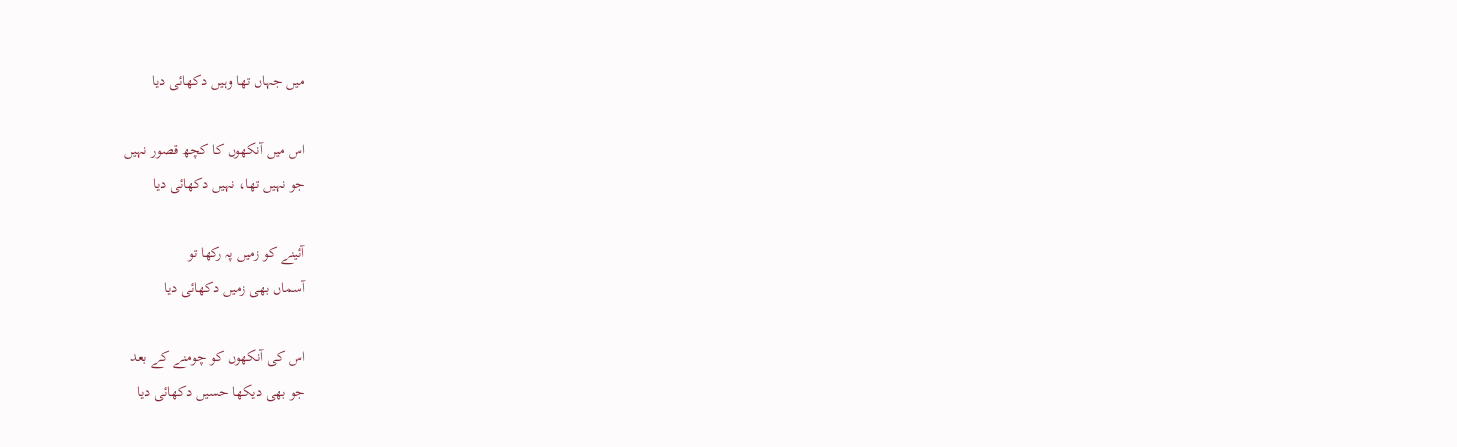میں جہاں تھا وہیں دکھائی دیا

اس میں آنکھوں کا کچھ قصور نہیں
جو نہیں تھا، نہیں دکھائی دیا

آئینے کو زمیں پہ رکھا تو
آسماں بھی زمیں دکھائی دیا

اس کی آنکھوں کو چومنے کے بعد
جو بھی دیکھا حسیں دکھائی دیا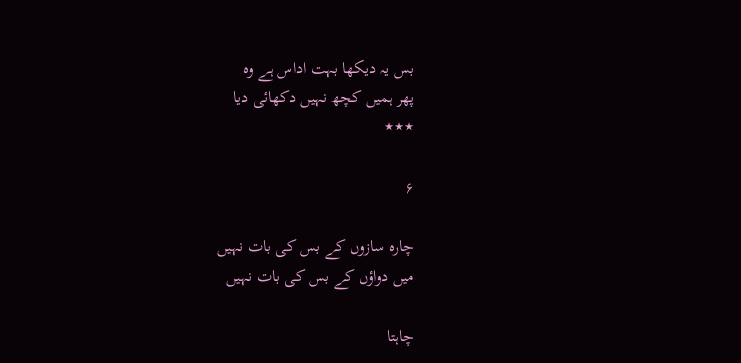بس یہ دیکھا بہت اداس ہے وہ
پھر ہمیں کچھ نہیں دکھائی دیا
٭٭٭

۶

چارہ سازوں کے بس کی بات نہیں
میں دواؤں کے بس کی بات نہیں

چاہتا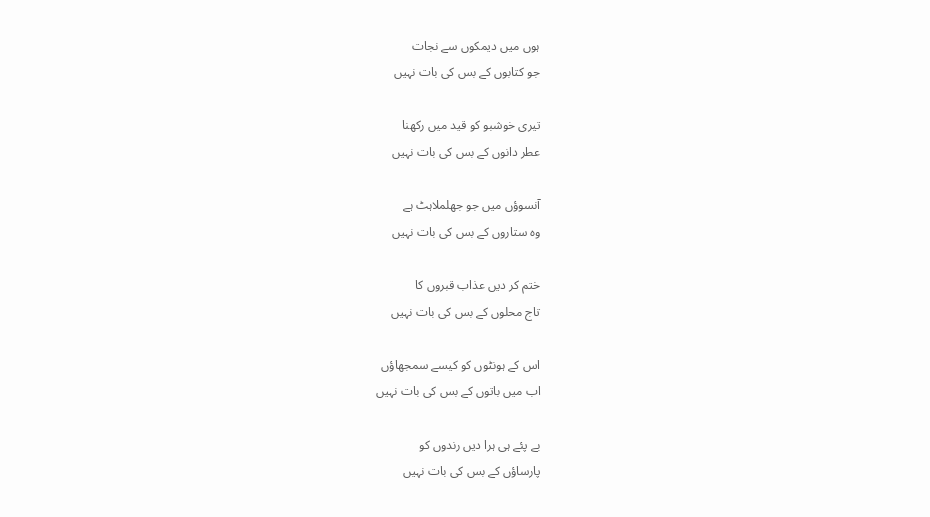ہوں میں دیمکوں سے نجات
جو کتابوں کے بس کی بات نہیں

تیری خوشبو کو قید میں رکھنا
عطر دانوں کے بس کی بات نہیں

آنسوؤں میں جو جھلملاہٹ ہے
وہ ستاروں کے بس کی بات نہیں

ختم کر دیں عذاب قبروں کا
تاج محلوں کے بس کی بات نہیں

اس کے ہونٹوں کو کیسے سمجھاؤں
اب میں باتوں کے بس کی بات نہیں

بے پئے ہی ہرا دیں رندوں کو
پارساؤں کے بس کی بات نہیں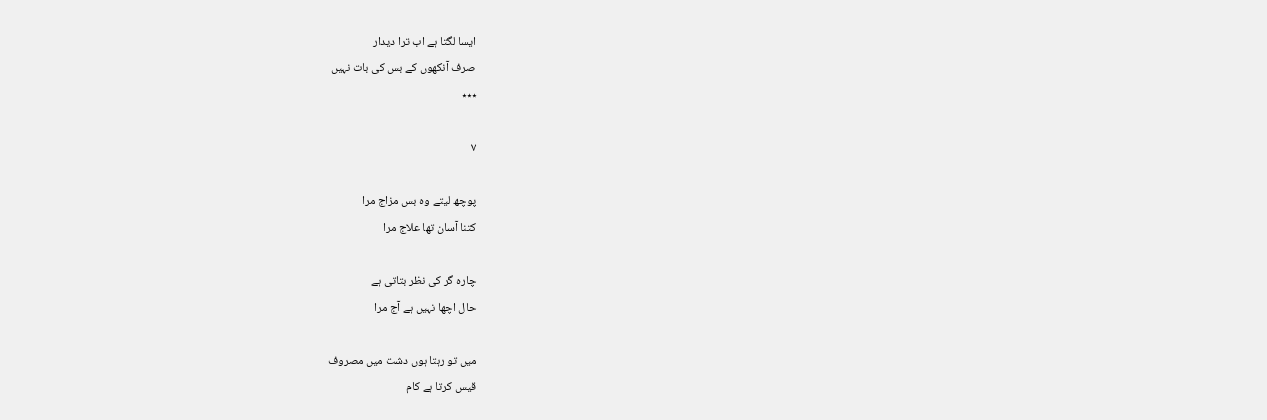ایسا لگتا ہے اب ترا دیدار
صرف آنکھوں کے بس کی بات نہیں
٭٭٭

۷

پوچھ لیتے وہ بس مزاج مرا
کتنا آسان تھا علاج مرا

چارہ گر کی نظر بتاتی ہے
حال اچھا نہیں ہے آج مرا

میں تو رہتا ہوں دشت میں مصروف
قیس کرتا ہے کام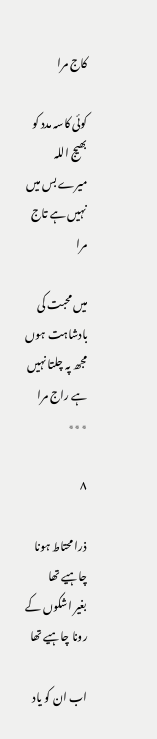کاج مرا

کوئی کاسہ مدد کو بھیج اللہ
میرے بس میں نہیں ہے تاج مرا

میں محبت کی بادشاہت ہوں
مجھ پہ چلتا نہیں ہے راج مرا
٭٭٭

۸

ذرا محتاط ہونا چاہیے تھا
بغیر اشکوں کے رونا چاہیے تھا

اب ان کو یاد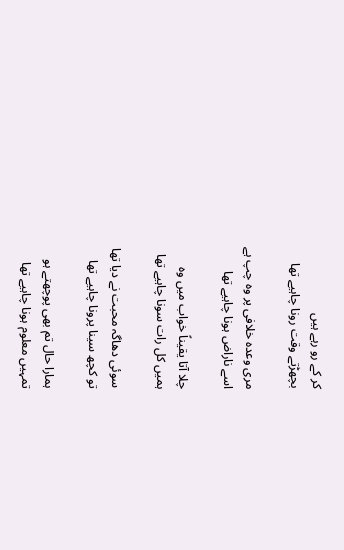کر کے رو رہے ہیں
بچھڑتے وقت رونا چاہیے تھا

مری وعدہ خلافی پر وہ چپ ہے
اسے ناراض ہونا چاہیے تھا

چلا آتا یقیناً خواب میں وہ
ہمیں کل رات سونا چاہیے تھا

سوئی دھاگہ محبت نے دیا تھا
تو کچھ سینا پرونا چاہیے تھا

ہمارا حال تم بھی پوچھتے ہو
تمہیں معلوم ہونا چاہیے تھا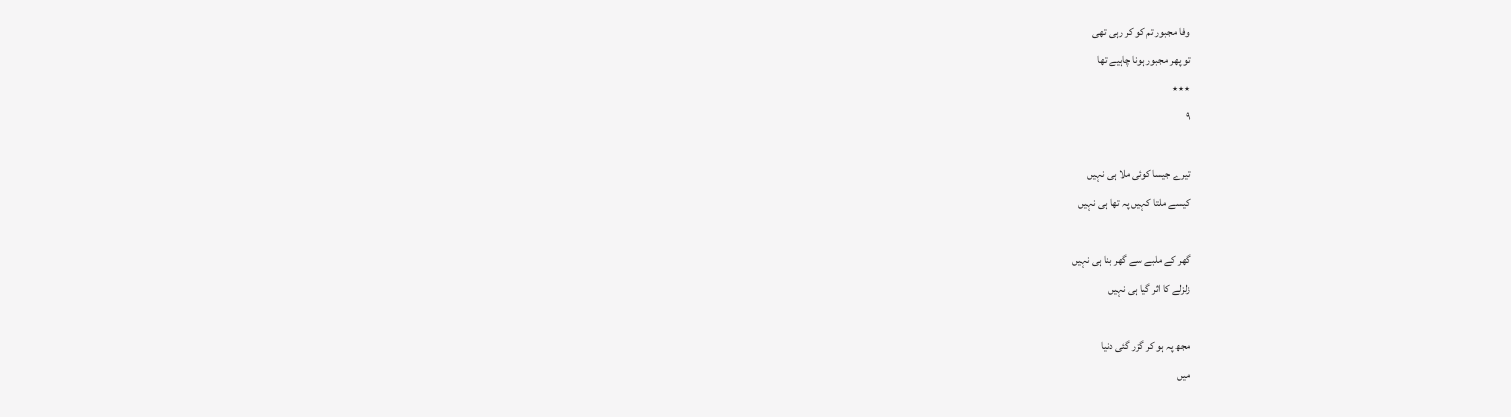وفا مجبور تم کو کر رہی تھی
تو پھر مجبور ہونا چاہیے تھا
٭٭٭
۹

تیرے جیسا کوئی ملا ہی نہیں
کیسے ملتا کہیں پہ تھا ہی نہیں

گھر کے ملبے سے گھر بنا ہی نہیں
زلزلے کا اثر گیا ہی نہیں

مجھ پہ ہو کر گزر گئی دنیا
میں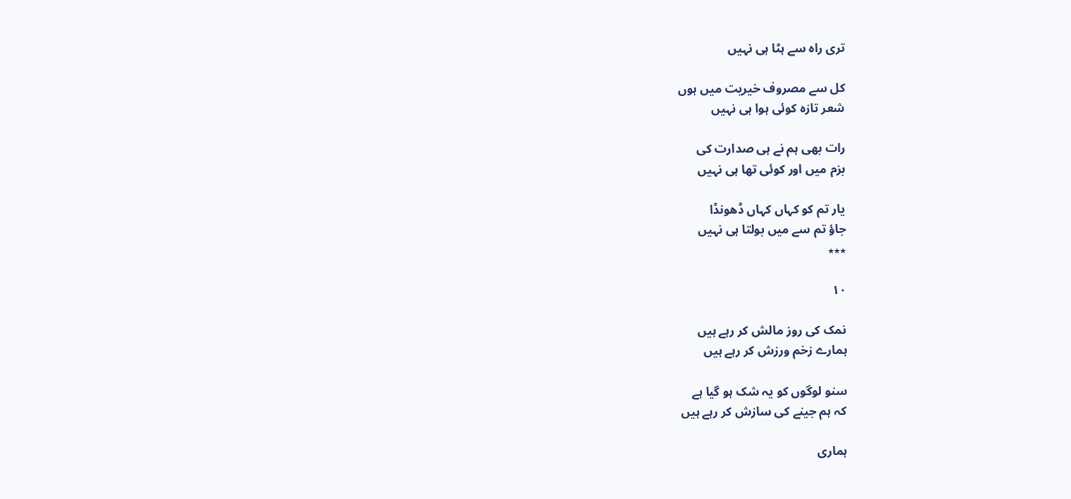تری راہ سے ہٹا ہی نہیں

کل سے مصروف خیریت میں ہوں
شعر تازہ کوئی ہوا ہی نہیں

رات بھی ہم نے ہی صدارت کی
بزم میں اور کوئی تھا ہی نہیں

یار تم کو کہاں کہاں ڈھونڈا
جاؤ تم سے میں بولتا ہی نہیں
٭٭٭

۱۰

نمک کی روز مالش کر رہے ہیں
ہمارے زخم ورزش کر رہے ہیں

سنو لوگوں کو یہ شک ہو گیا ہے
کہ ہم جینے کی سازش کر رہے ہیں

ہماری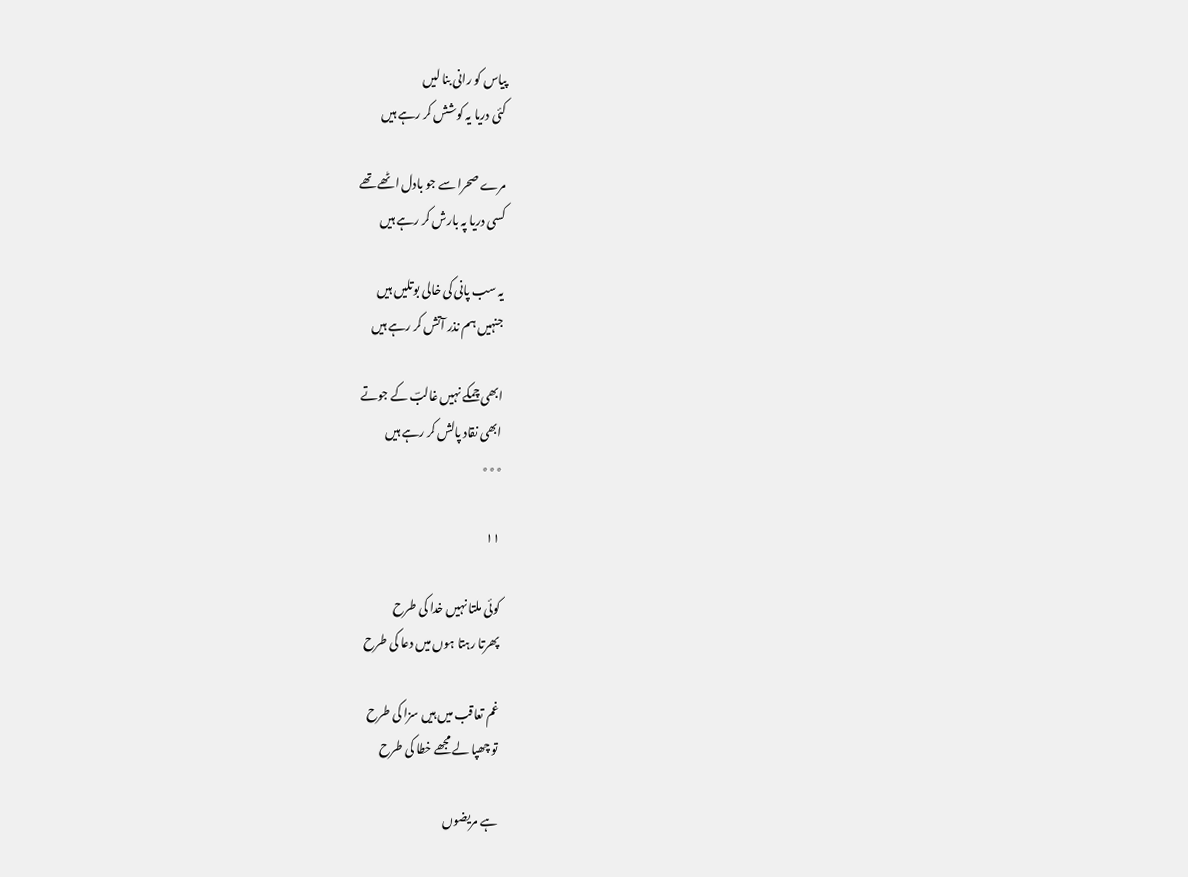پیاس کو رانی بنا لیں
کئی دریا یہ کوشش کر رہے ہیں

مرے صحرا سے جو بادل اٹھے تھے
کسی دریا پہ بارش کر رہے ہیں

یہ سب پانی کی خالی بوتلیں ہیں
جنہیں ہم نذر آتش کر رہے ہیں

ابھی چمکے نہیں غالبؔ کے جوتے
ابھی نقاد پالش کر رہے ہیں
٭٭٭

۱۱

کوئی ملتا نہیں خدا کی طرح
پھرتا رہتا ہوں میں دعا کی طرح

غم تعاقب میں ہیں سزا کی طرح
تو چھپا لے مجھے خطا کی طرح

ہے مریضوں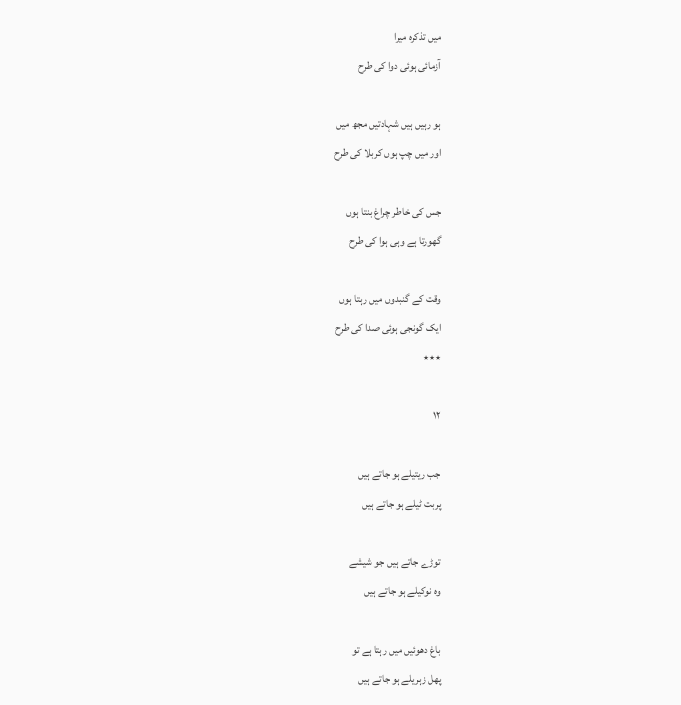میں تذکرہ میرا
آزمائی ہوئی دوا کی طرح

ہو رہیں ہیں شہادتیں مجھ میں
اور میں چپ ہوں کربلا کی طرح

جس کی خاطر چراغ بنتا ہوں
گھورتا ہے وہی ہوا کی طرح

وقت کے گنبدوں میں رہتا ہوں
ایک گونجی ہوئی صدا کی طرح
٭٭٭

۱۲

جب ریتیلے ہو جاتے ہیں
پربت ٹیلے ہو جاتے ہیں

توڑے جاتے ہیں جو شیشے
وہ نوکیلے ہو جاتے ہیں

باغ دھوئیں میں رہتا ہے تو
پھل زہریلے ہو جاتے ہیں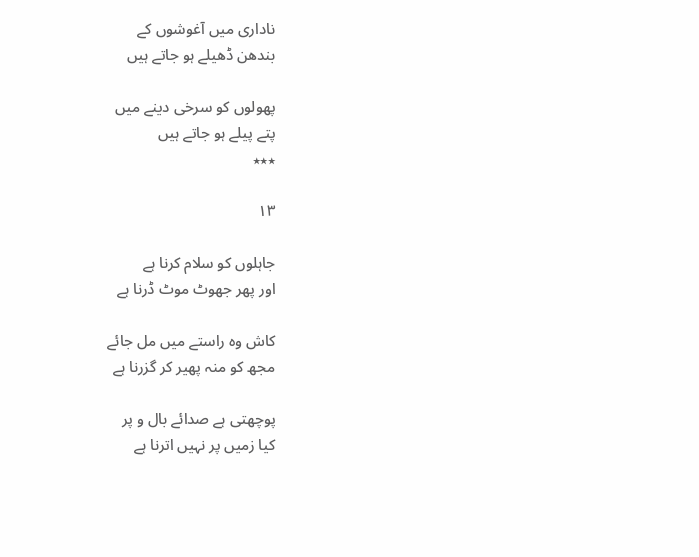ناداری میں آغوشوں کے
بندھن ڈھیلے ہو جاتے ہیں

پھولوں کو سرخی دینے میں
پتے پیلے ہو جاتے ہیں
٭٭٭

۱۳

جاہلوں کو سلام کرنا ہے
اور پھر جھوٹ موٹ ڈرنا ہے

کاش وہ راستے میں مل جائے
مجھ کو منہ پھیر کر گزرنا ہے

پوچھتی ہے صدائے بال و پر
کیا زمیں پر نہیں اترنا ہے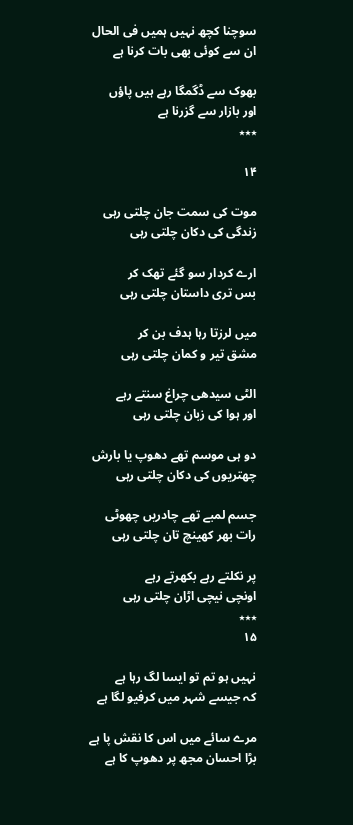سوچنا کچھ نہیں ہمیں فی الحال
ان سے کوئی بھی بات کرنا ہے

بھوک سے ڈگمگا رہے ہیں پاؤں
اور بازار سے گزرنا ہے
٭٭٭

۱۴

موت کی سمت جان چلتی رہی
زندگی کی دکان چلتی رہی

ارے کردار سو گئے تھک کر
بس تری داستان چلتی رہی

میں لرزتا رہا ہدف بن کر
مشق تیر و کمان چلتی رہی

الٹی سیدھی چراغ سنتے رہے
اور ہوا کی زبان چلتی رہی

دو ہی موسم تھے دھوپ یا بارش
چھتریوں کی دکان چلتی رہی

جسم لمبے تھے چادریں چھوٹی
رات بھر کھینچ تان چلتی رہی

پر نکلتے رہے بکھرتے رہے
اونچی نیچی اڑان چلتی رہی
٭٭٭
۱۵

نہیں ہو تم تو ایسا لگ رہا ہے
کہ جیسے شہر میں کرفیو لگا ہے

مرے سائے میں اس کا نقش پا ہے
بڑا احسان مجھ پر دھوپ کا ہے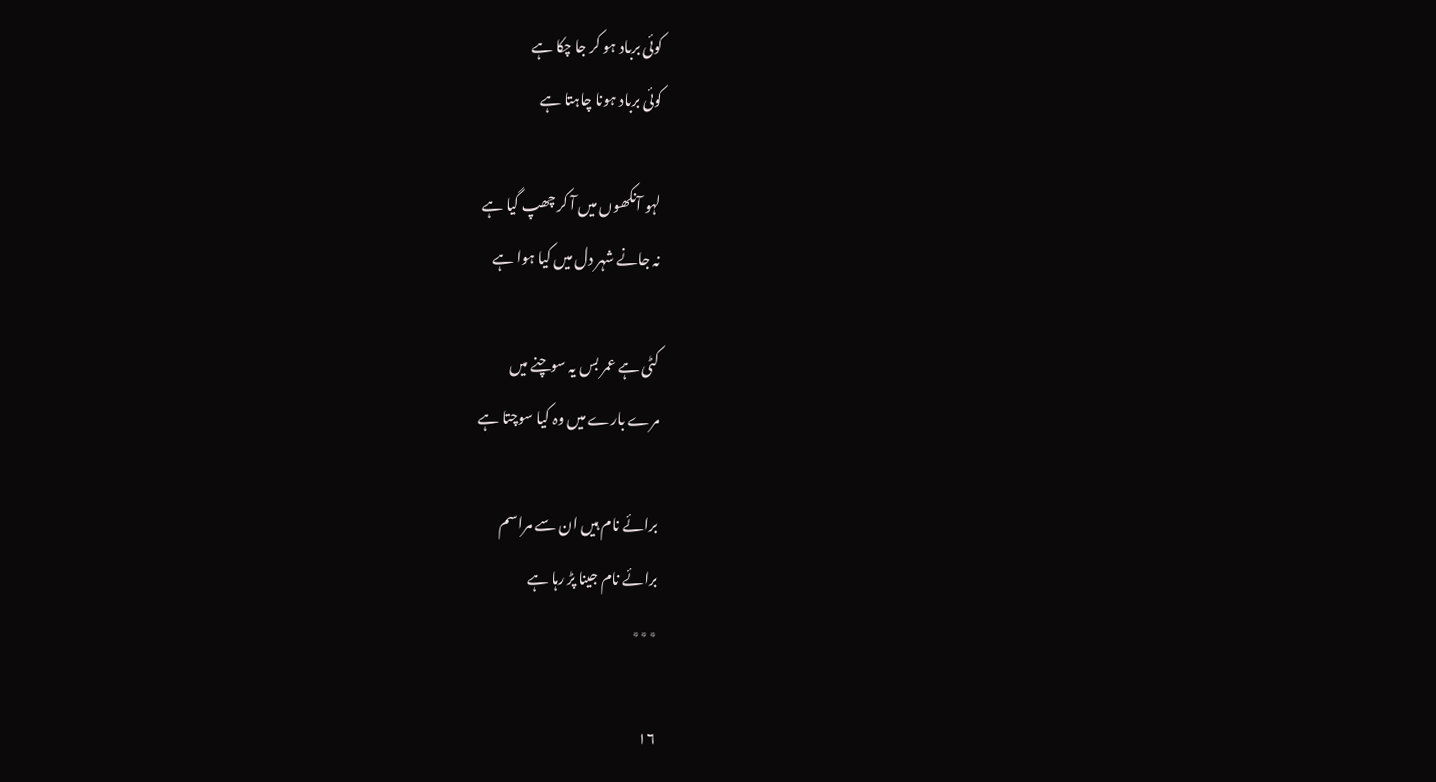کوئی برباد ہو کر جا چکا ہے
کوئی برباد ہونا چاہتا ہے

لہو آنکھوں میں آ کر چھپ گیا ہے
نہ جانے شہر دل میں کیا ہوا ہے

کٹی ہے عمر بس یہ سوچنے میں
مرے بارے میں وہ کیا سوچتا ہے

برائے نام ہیں ان سے مراسم
برائے نام جینا پڑ رہا ہے
٭٭٭

۱۶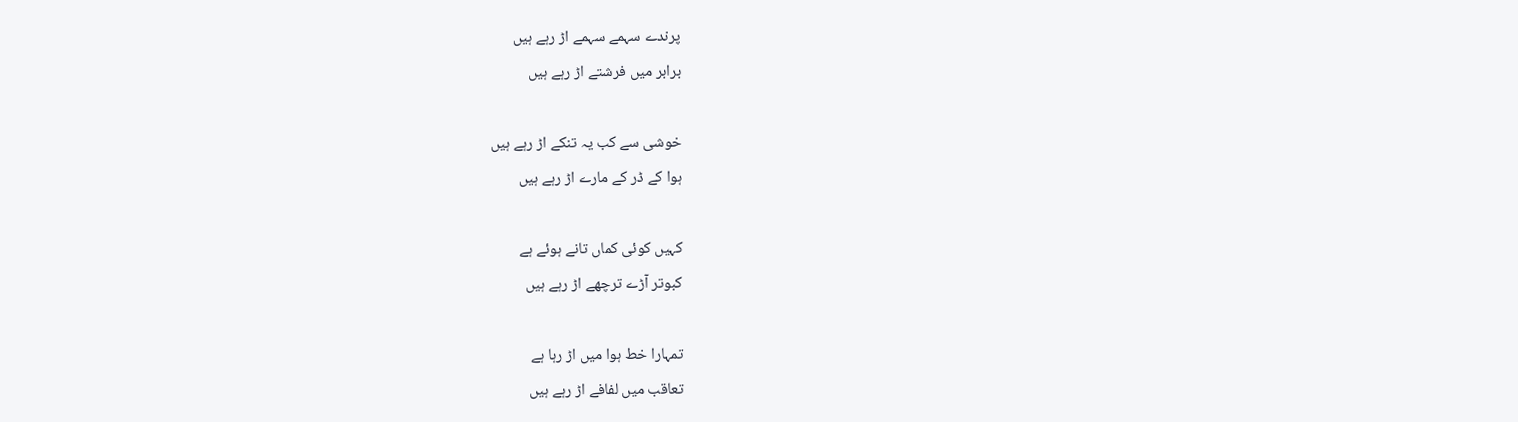پرندے سہمے سہمے اڑ رہے ہیں
برابر میں فرشتے اڑ رہے ہیں

خوشی سے کب یہ تنکے اڑ رہے ہیں
ہوا کے ڈر کے مارے اڑ رہے ہیں

کہیں کوئی کماں تانے ہوئے ہے
کبوتر آڑے ترچھے اڑ رہے ہیں

تمہارا خط ہوا میں اڑ رہا ہے
تعاقب میں لفافے اڑ رہے ہیں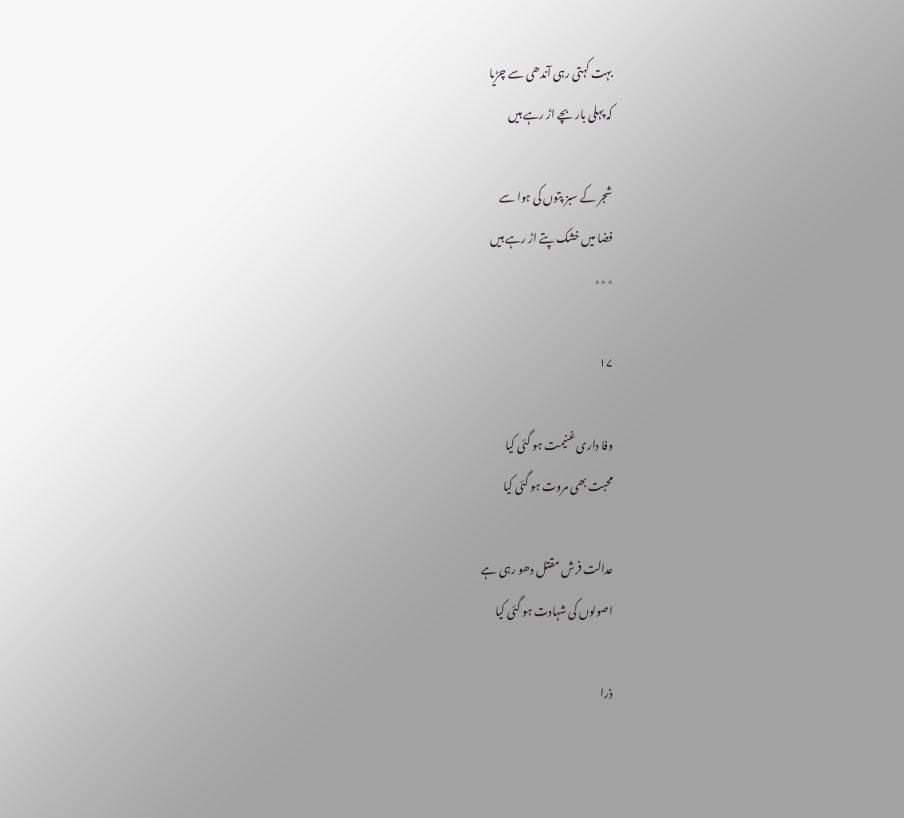بہت کہتی رہی آندھی سے چڑیا
کہ پہلی بار بچے اڑ رہے ہیں

شجر کے سبز پتوں کی ہوا سے
فضا میں خشک پتے اڑ رہے ہیں
٭٭٭

۱۷

وفا داری غنیمت ہو گئی کیا
محبت بھی مروت ہو گئی کیا

عدالت فرش مقتل دھو رہی ہے
اصولوں کی شہادت ہو گئی کیا

ذرا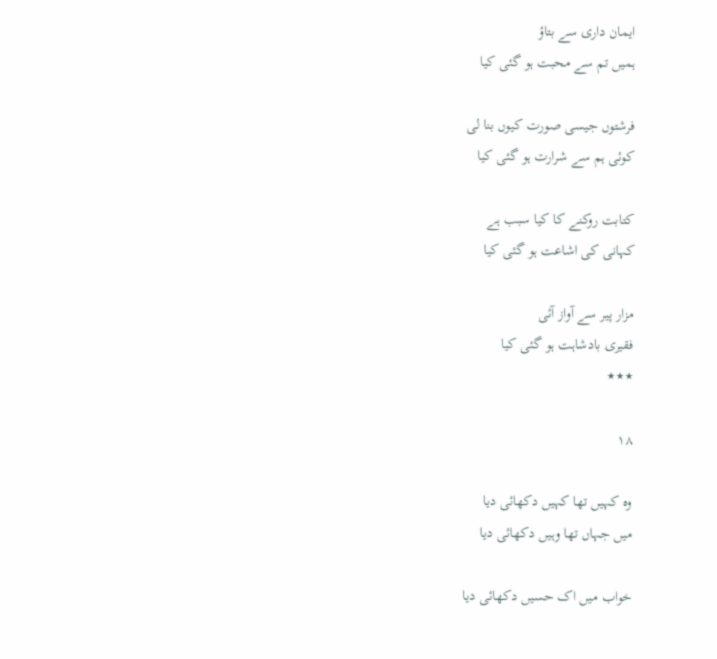ایمان داری سے بتاؤ
ہمیں تم سے محبت ہو گئی کیا

فرشتوں جیسی صورت کیوں بنا لی
کوئی ہم سے شرارت ہو گئی کیا

کتابت روکنے کا کیا سبب ہے
کہانی کی اشاعت ہو گئی کیا

مزار پیر سے آواز آئی
فقیری بادشاہت ہو گئی کیا
٭٭٭

۱۸

وہ کہیں تھا کہیں دکھائی دیا
میں جہاں تھا وہیں دکھائی دیا

خواب میں اک حسیں دکھائی دیا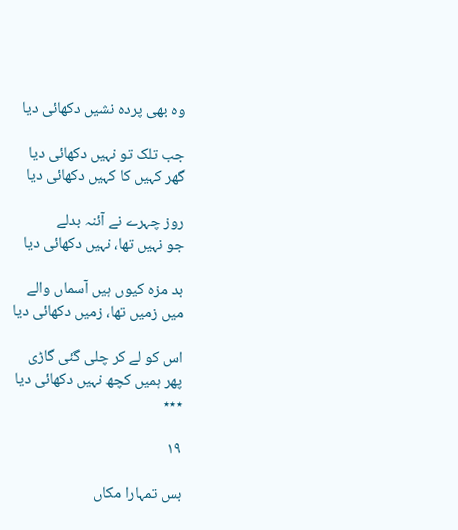وہ بھی پردہ نشیں دکھائی دیا

جب تلک تو نہیں دکھائی دیا
گھر کہیں کا کہیں دکھائی دیا

روز چہرے نے آئنہ بدلے
جو نہیں تھا، نہیں دکھائی دیا

بد مزہ کیوں ہیں آسماں والے
میں زمیں تھا، زمیں دکھائی دیا

اس کو لے کر چلی گئی گاڑی
پھر ہمیں کچھ نہیں دکھائی دیا
٭٭٭

۱۹

بس تمہارا مکاں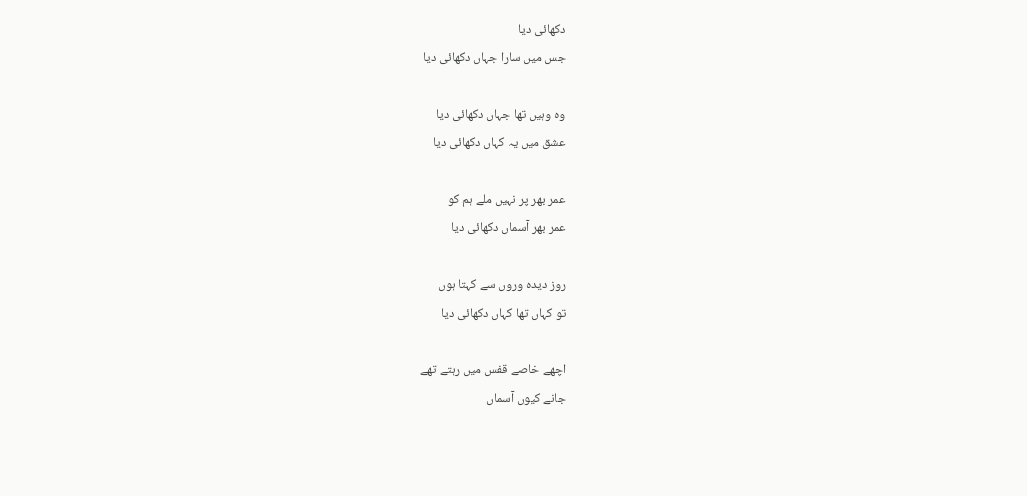دکھائی دیا
جس میں سارا جہاں دکھائی دیا

وہ وہیں تھا جہاں دکھائی دیا
عشق میں یہ کہاں دکھائی دیا

عمر بھر پر نہیں ملے ہم کو
عمر بھر آسماں دکھائی دیا

روز دیدہ وروں سے کہتا ہوں
تو کہاں تھا کہاں دکھائی دیا

اچھے خاصے قفس میں رہتے تھے
جانے کیوں آسماں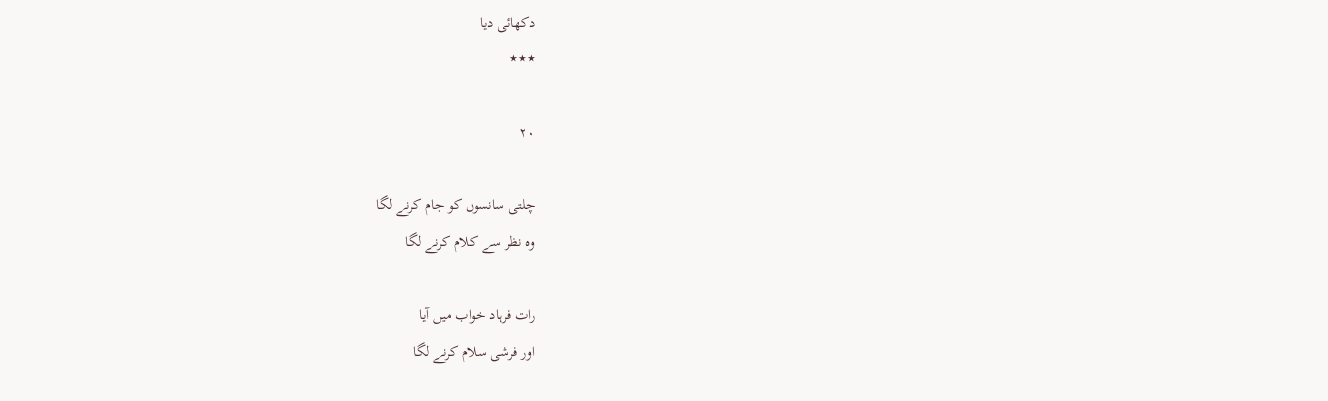دکھائی دیا
٭٭٭

۲۰

چلتی سانسوں کو جام کرنے لگا
وہ نظر سے کلام کرنے لگا

رات فرہاد خواب میں آیا
اور فرشی سلام کرنے لگا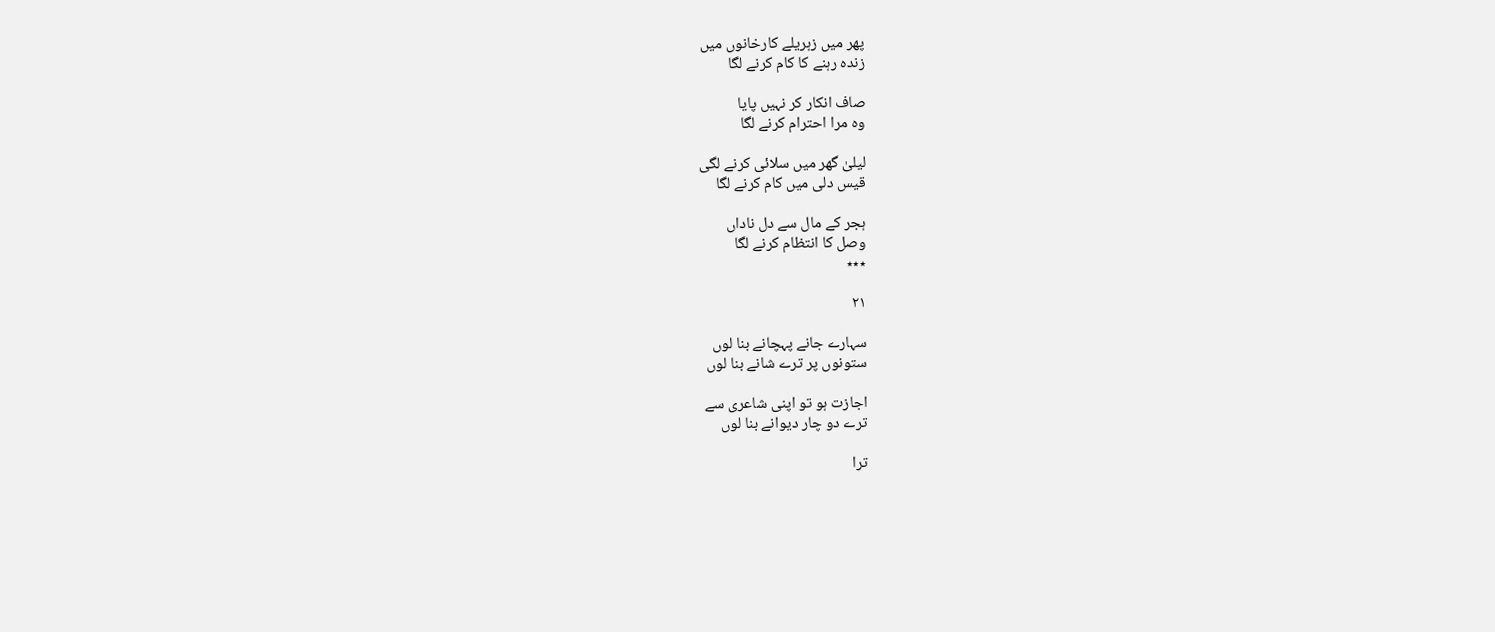پھر میں زہریلے کارخانوں میں
زندہ رہنے کا کام کرنے لگا

صاف انکار کر نہیں پایا
وہ مرا احترام کرنے لگا

لیلیٰ گھر میں سلائی کرنے لگی
قیس دلی میں کام کرنے لگا

ہجر کے مال سے دل ناداں
وصل کا انتظام کرنے لگا
٭٭٭

۲۱

سہارے جانے پہچانے بنا لوں
ستونوں پر ترے شانے بنا لوں

اجازت ہو تو اپنی شاعری سے
ترے دو چار دیوانے بنا لوں

ترا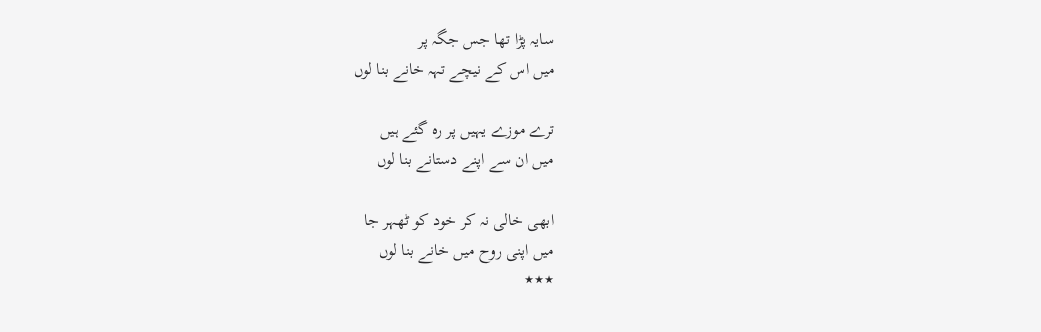سایہ پڑا تھا جس جگہ پر
میں اس کے نیچے تہہ خانے بنا لوں

ترے موزے یہیں پر رہ گئے ہیں
میں ان سے اپنے دستانے بنا لوں

ابھی خالی نہ کر خود کو ٹھہر جا
میں اپنی روح میں خانے بنا لوں
٭٭٭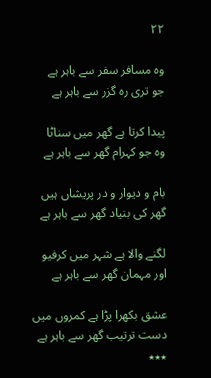۲۲

وہ مسافر سفر سے باہر ہے
جو تری رہ گزر سے باہر ہے

پیدا کرتا ہے گھر میں سناٹا
وہ جو کہرام گھر سے باہر ہے

بام و دیوار و در پریشاں ہیں
گھر کی بنیاد گھر سے باہر ہے

لگنے والا ہے شہر میں کرفیو
اور مہمان گھر سے باہر ہے

عشق بکھرا پڑا ہے کمروں میں
دست ترتیب گھر سے باہر ہے
٭٭٭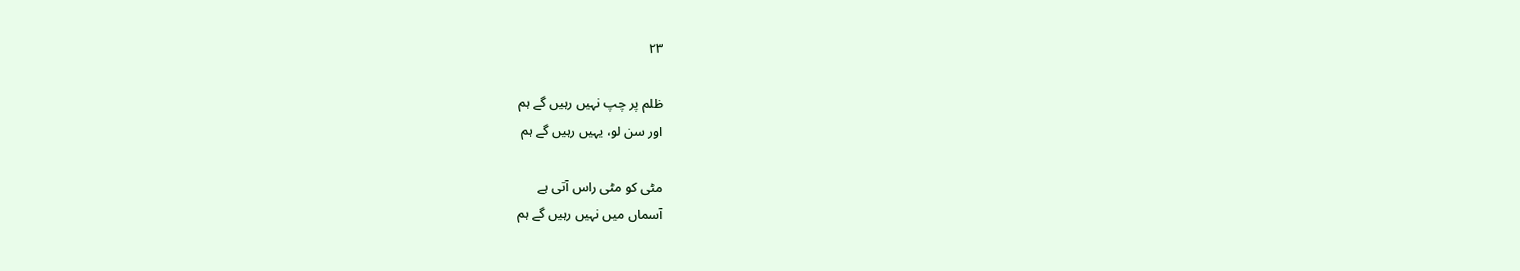۲۳

ظلم پر چپ نہیں رہیں گے ہم
اور سن لو، یہیں رہیں گے ہم

مٹی کو مٹی راس آتی ہے
آسماں میں نہیں رہیں گے ہم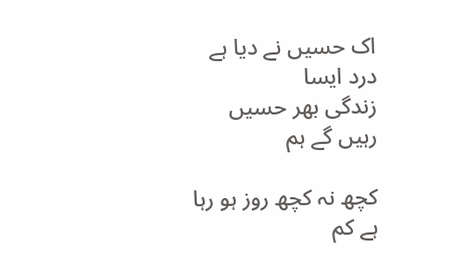اک حسیں نے دیا ہے درد ایسا
زندگی بھر حسیں رہیں گے ہم

کچھ نہ کچھ روز ہو رہا ہے کم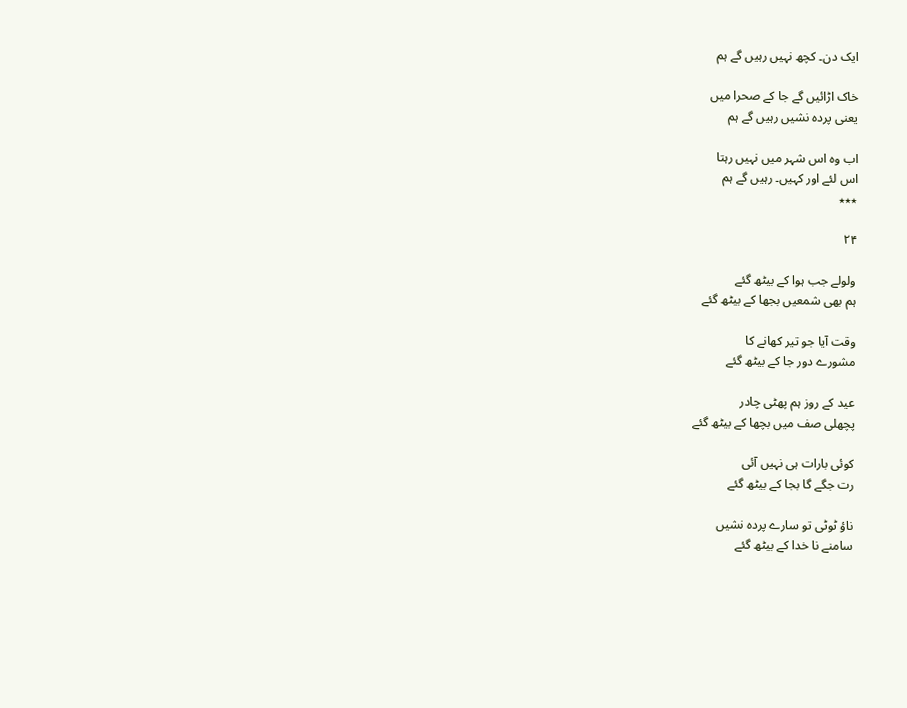ایک دن۔ کچھ نہیں رہیں گے ہم

خاک اڑائیں گے جا کے صحرا میں
یعنی پردہ نشیں رہیں گے ہم

اب وہ اس شہر میں نہیں رہتا
اس لئے اور کہیں۔ رہیں گے ہم
٭٭٭

۲۴

ولولے جب ہوا کے بیٹھ گئے
ہم بھی شمعیں بجھا کے بیٹھ گئے

وقت آیا جو تیر کھانے کا
مشورے دور جا کے بیٹھ گئے

عید کے روز ہم پھٹی چادر
پچھلی صف میں بچھا کے بیٹھ گئے

کوئی بارات ہی نہیں آئی
رت جگے گا بجا کے بیٹھ گئے

ناؤ ٹوٹی تو سارے پردہ نشیں
سامنے نا خدا کے بیٹھ گئے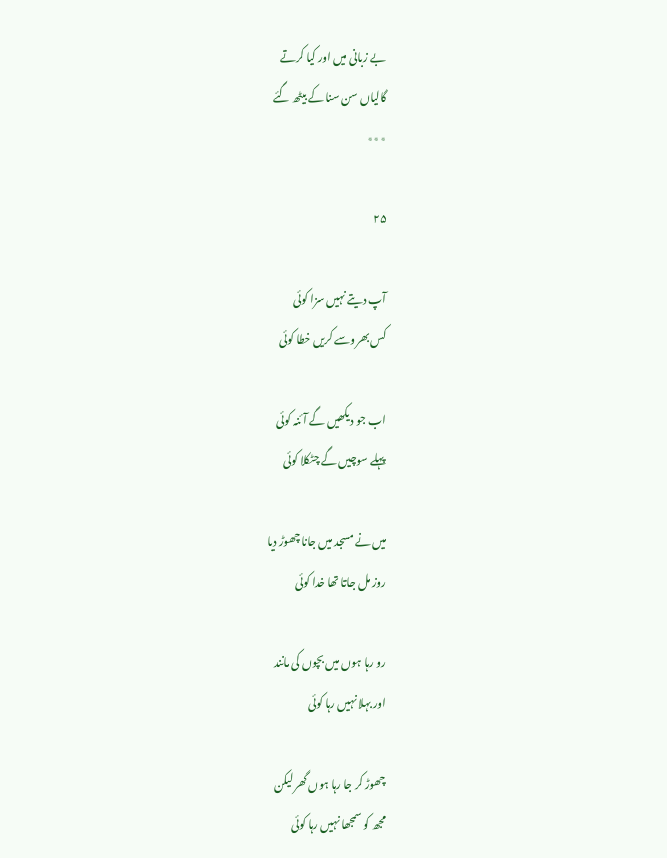بے زبانی میں اور کیا کرتے
گالیاں سن سنا کے بیٹھ گئے
٭٭٭

۲۵

آپ دیتے نہیں سزا کوئی
کس بھروسے کریں خطا کوئی

اب جو دیکھیں گے آئنہ کوئی
پہلے سوچیں گے چٹکلا کوئی

میں نے مسجد میں جانا چھوڑ دیا
روز مل جاتا تھا خدا کوئی

رو رہا ہوں میں بچوں کی مانند
اور بہلا نہیں رہا کوئی

چھوڑ کر جا رہا ہوں گھر لیکن
مجھ کو سمجھا نہیں رہا کوئی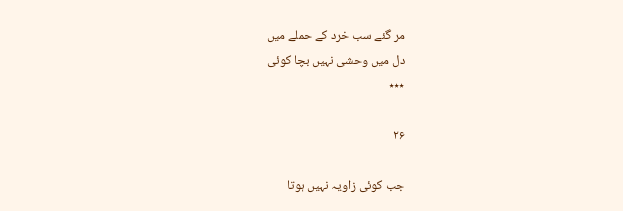مر گئے سب خرد کے حملے میں
دل میں وحشی نہیں بچا کوئی
٭٭٭

۲۶

جب کوئی زاویہ نہیں ہوتا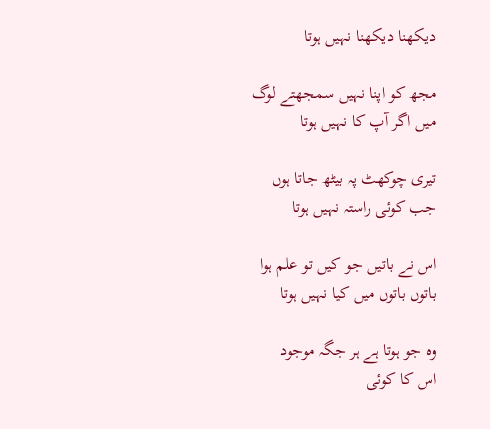دیکھنا دیکھنا نہیں ہوتا

مجھ کو اپنا نہیں سمجھتے لوگ
میں اگر آپ کا نہیں ہوتا

تیری چوکھٹ پہ بیٹھ جاتا ہوں
جب کوئی راستہ نہیں ہوتا

اس نے باتیں جو کیں تو علم ہوا
باتوں باتوں میں کیا نہیں ہوتا

وہ جو ہوتا ہے ہر جگہ موجود
اس کا کوئی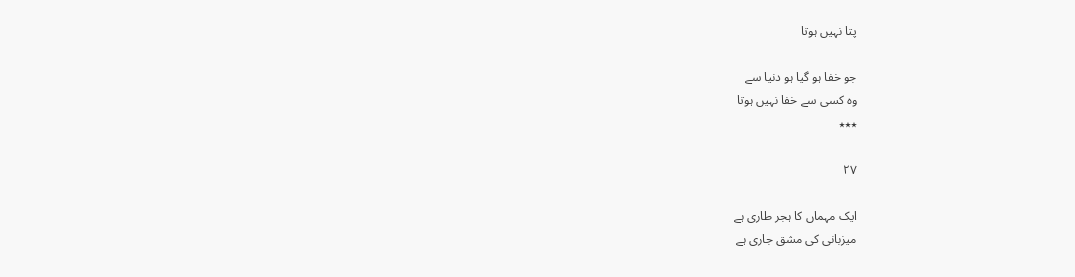پتا نہیں ہوتا

جو خفا ہو گیا ہو دنیا سے
وہ کسی سے خفا نہیں ہوتا
٭٭٭

۲۷

ایک مہماں کا ہجر طاری ہے
میزبانی کی مشق جاری ہے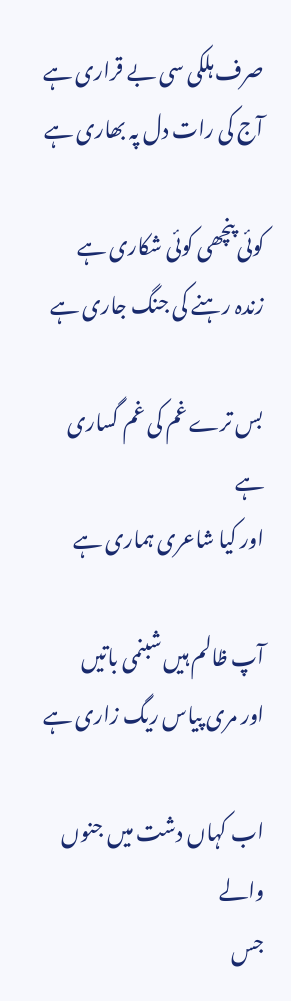صرف ہلکی سی بے قراری ہے
آج کی رات دل پہ بھاری ہے

کوئی پنچھی کوئی شکاری ہے
زندہ رہنے کی جنگ جاری ہے

بس ترے غم کی غم گساری ہے
اور کیا شاعری ہماری ہے

آپ ظالم ہیں شبنمی باتیں
اور مری پیاس ریگ زاری ہے

اب کہاں دشت میں جنوں والے
جس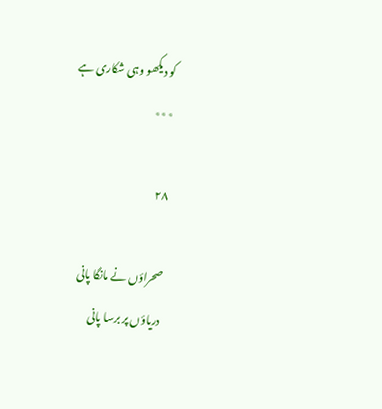کو دیکھو وہی شکاری ہے
٭٭٭

۲۸

صحراؤں نے مانگا پانی
دریاؤں پر برسا پانی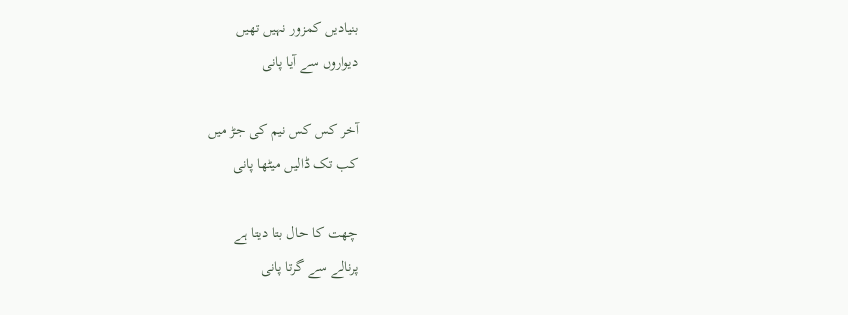بنیادیں کمزور نہیں تھیں
دیواروں سے آیا پانی

آخر کس کس نیم کی جڑ میں
کب تک ڈالیں میٹھا پانی

چھت کا حال بتا دیتا ہے
پرنالے سے گرتا پانی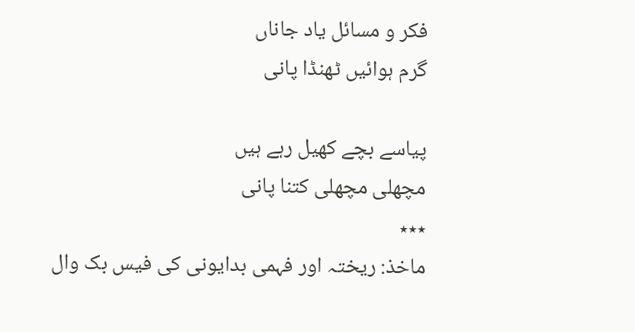فکر و مسائل یاد جاناں
گرم ہوائیں ٹھنڈا پانی

پیاسے بچے کھیل رہے ہیں
مچھلی مچھلی کتنا پانی
٭٭٭
ماخذ: ریختہ اور فہمی بدایونی کی فیس بک وال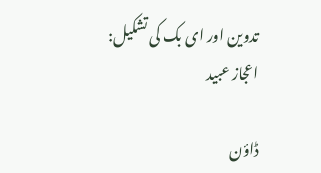تدوین اور ای بک کی تشکیل: اعجاز عبید

ڈاؤن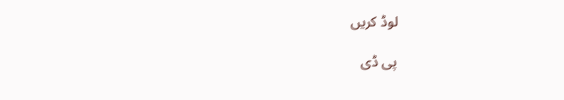لوڈ کریں

پی ڈی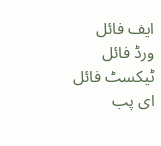ایف فائل
ورڈ فائل
ٹیکسٹ فائل
ای پب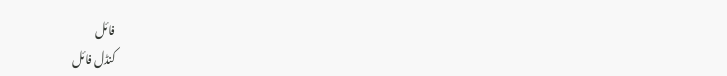فائل
کنڈل فائل